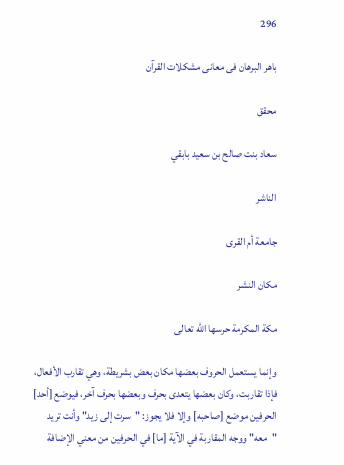296

باهر البرهان فى معانى مشكلات القرآن

محقق

سعاد بنت صالح بن سعيد بابقي

الناشر

جامعة أم القرى

مكان النشر

مكة المكرمة حرسها الله تعالى

وإنما يستعمل الحروف بعضها مكان بعض بشريطة، وهي تقارب الأفعال، فإذا تقاربت، وكان بعضها يتعدى بحرف وبعضها بحرف آخر، فيوضع [أحد] الحرفين موضع [صاحبه] وإلا فلا يجوز: "سرت إلى زيد" وأنت تريد "معه" ووجه المقاربة في الآية [ما] في الحرفين من معني الإضافة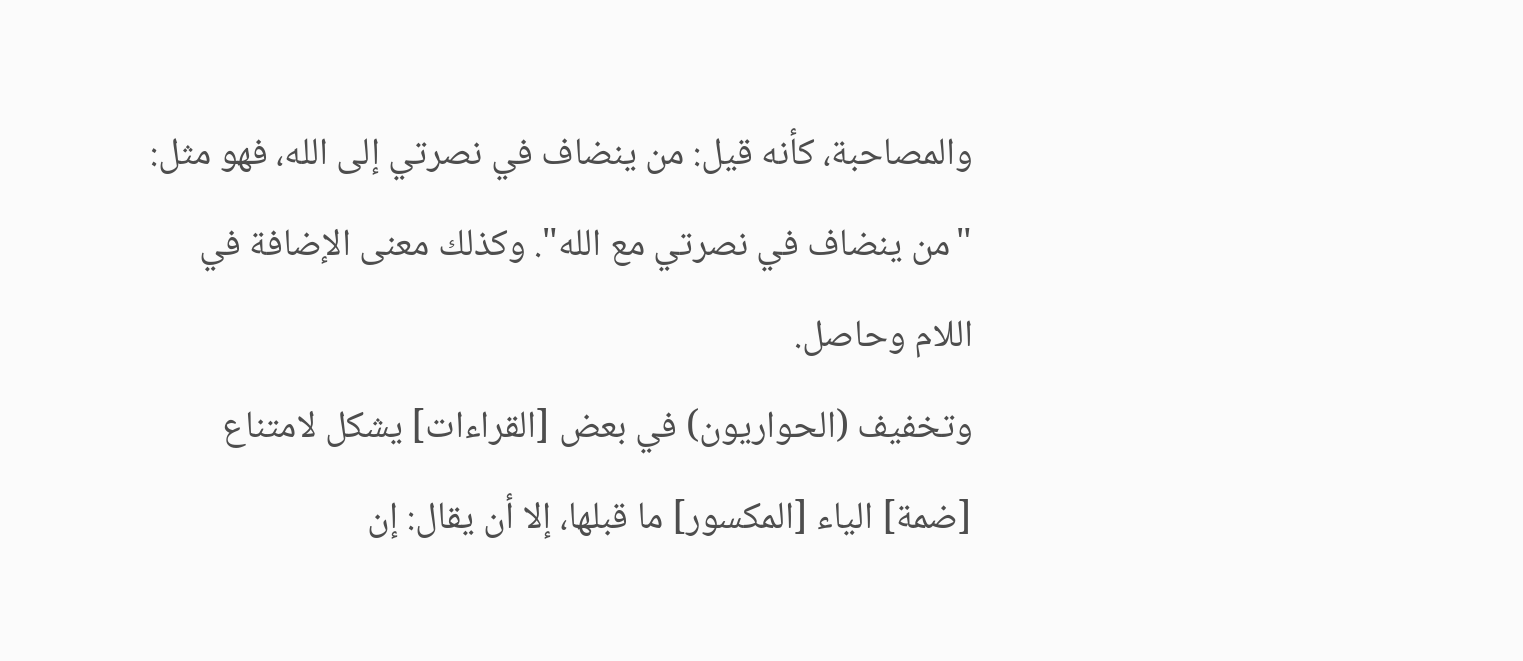والمصاحبة، كأنه قيل: من ينضاف في نصرتي إلى الله، فهو مثل: "من ينضاف في نصرتي مع الله". وكذلك معنى الإضافة في اللام وحاصل.
وتخفيف (الحواريون) في بعض [القراءات] يشكل لامتناع [ضمة] الياء [المكسور] ما قبلها، إلا أن يقال: إن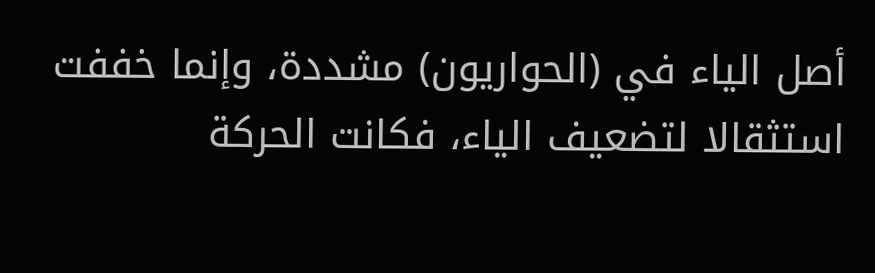أصل الياء في (الحواريون) مشددة، وإنما خففت استثقالا لتضعيف الياء، فكانت الحركة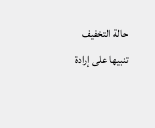حالة التخفيف تنبيها على إرادة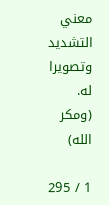معني التشديد وتصويرا له.
(ومكر الله)

1 / 295